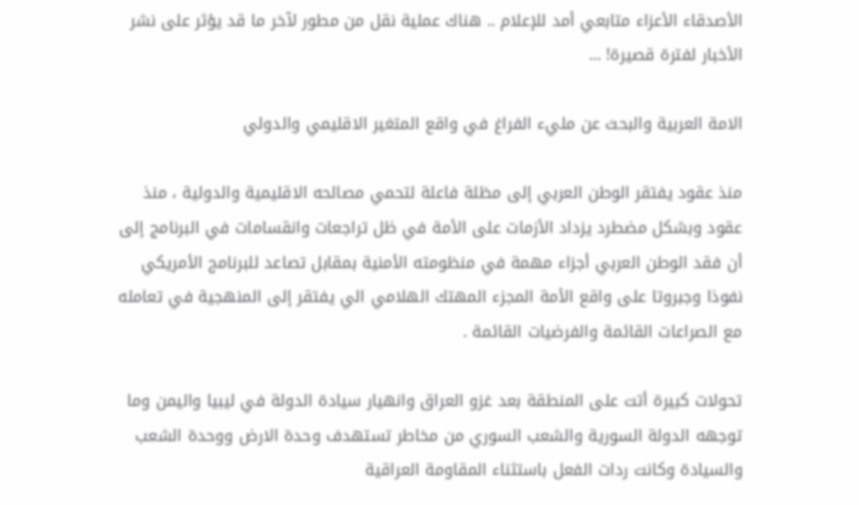الأصدقاء الأعزاء متابعي أمد للإعلام .. هناك عملية نقل من مطور لآخر ما قد يؤثر على نشر الأخبار لفترة قصيرة! ...

الامة العربية والبحث عن مليء الفراغ في واقع المتغير الاقليمي والدولي

منذ عقود يفتقر الوطن العربي إلى مظلة فاعلة لتحمي مصالحه الاقليمية والدولية ، منذ عقود وبشكل مضطرد يزداد الأزمات على الأمة في ظل تراجعات وانقسامات في البرنامج إلى أن فقد الوطن العربي أجزاء مهمة في منظومته الأمنية بمقابل تصاعد للبرنامج الأمريكي نفوذا وجبروتا على واقع الأمة المجزء المهتك الهلامي الي يفتقر إلى المنهجية في تعامله مع الصراعات القائمة والفرضيات القائمة .

تحولات كبيرة أتت على المنطقة بعد غزو العراق وانهيار سيادة الدولة في ليبيا واليمن وما توجهه الدولة السورية والشعب السوري من مخاطر تستهدف وحدة الارض ووحدة الشعب والسيادة وكانت ردات الفعل باستثناء المقاومة العراقية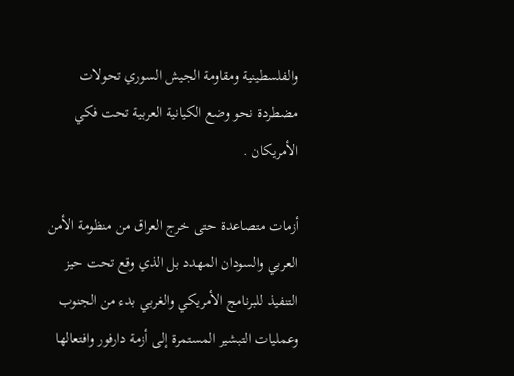والفلسطينية ومقاومة الجيش السوري تحولات مضطردة نحو وضع الكيانية العربية تحت فكي الأمريكان .

أزمات متصاعدة حتى خرج العراق من منظومة الأمن العربي والسودان المهدد بل الذي وقع تحت حيز التنفيذ للبرنامج الأمريكي والغربي بدء من الجنوب وعمليات التبشير المستمرة إلى أزمة دارفور وافتعالها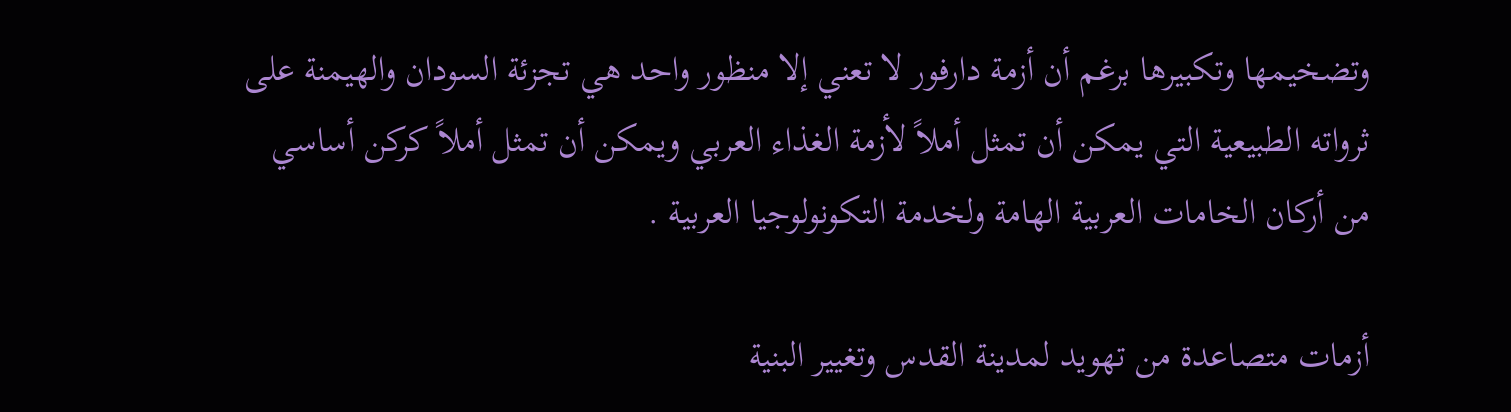وتضخيمها وتكبيرها برغم أن أزمة دارفور لا تعني إلا منظور واحد هي تجزئة السودان والهيمنة على ثرواته الطبيعية التي يمكن أن تمثل أملاً لأزمة الغذاء العربي ويمكن أن تمثل أملاً كركن أساسي من أركان الخامات العربية الهامة ولخدمة التكونولوجيا العربية .

أزمات متصاعدة من تهويد لمدينة القدس وتغيير البنية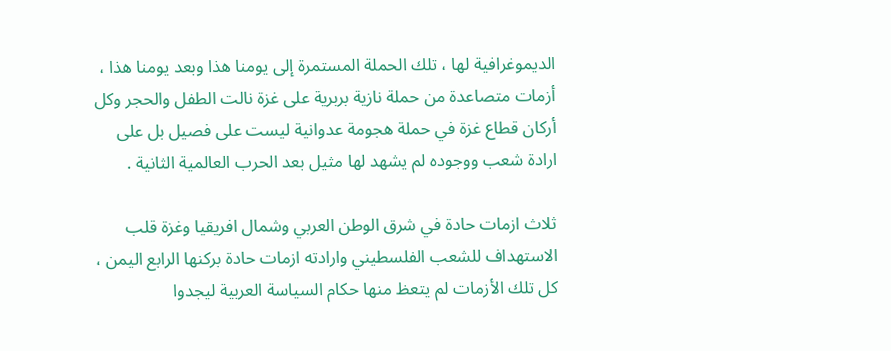الديموغرافية لها ، تلك الحملة المستمرة إلى يومنا هذا وبعد يومنا هذا ، أزمات متصاعدة من حملة نازية بربرية على غزة نالت الطفل والحجر وكل أركان قطاع غزة في حملة هجومة عدوانية ليست على فصيل بل على ارادة شعب ووجوده لم يشهد لها مثيل بعد الحرب العالمية الثانية .

ثلاث ازمات حادة في شرق الوطن العربي وشمال افريقيا وغزة قلب الاستهداف للشعب الفلسطيني وارادته ازمات حادة بركنها الرابع اليمن ، كل تلك الأزمات لم يتعظ منها حكام السياسة العربية ليجدوا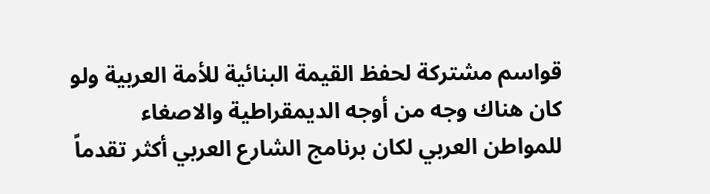قواسم مشتركة لحفظ القيمة البنائية للأمة العربية ولو كان هناك وجه من أوجه الديمقراطية والاصغاء للمواطن العربي لكان برنامج الشارع العربي أكثر تقدماً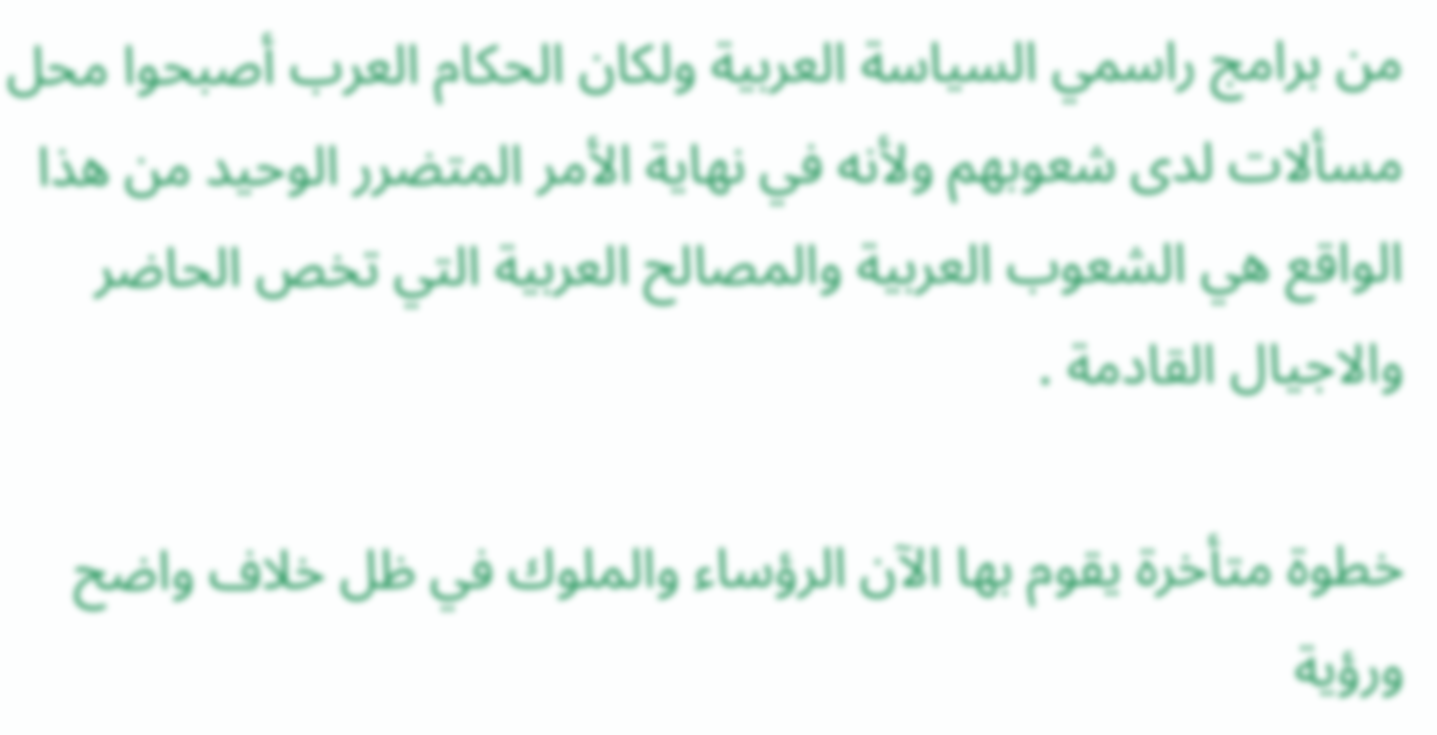من برامج راسمي السياسة العربية ولكان الحكام العرب أصبحوا محل مسألات لدى شعوبهم ولأنه في نهاية الأمر المتضرر الوحيد من هذا الواقع هي الشعوب العربية والمصالح العربية التي تخص الحاضر والاجيال القادمة .

خطوة متأخرة يقوم بها الآن الرؤساء والملوك في ظل خلاف واضح ورؤية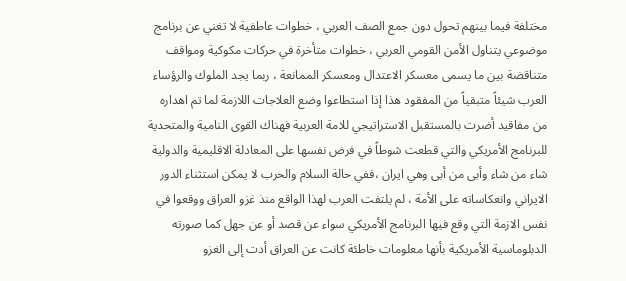مختلفة فيما بينهم تحول دون جمع الصف العربي ، خطوات عاطفية لا تغني عن برنامج موضوعي يتناول الأمن القومي العربي ، خطوات متأخرة في حركات مكوكية ومواقف متناقضة بين ما يسمى معسكر الاعتدال ومعسكر الممانعة ، ربما يجد الملوك والرؤساء العرب شيئاً متبقياً من المفقود هذا إذا استطاعوا وضع العلاجات اللازمة لما تم اهداره من مفاقيد أضرت بالمستقبل الاستراتيجي للامة العربية فهناك القوى النامية والمتحدية للبرنامج الأمريكي والتي قطعت شوطاً في فرض نفسها على المعادلة الاقليمية والدولية شاء من شاء وأبى من أبى وهي ايران ،ففي حالة السلام والحرب لا يمكن استثناء الدور الايراني وانعكاساته على الأمة ، لم يلتفت العرب لهذا الواقع منذ غزو العراق ووقعوا في نفس الازمة التي وقع فيها البرنامج الأمريكي سواء عن قصد أو عن جهل كما صورته الدبلوماسية الأمريكية بأنها معلومات خاطئة كانت عن العراق أدت إلى الغزو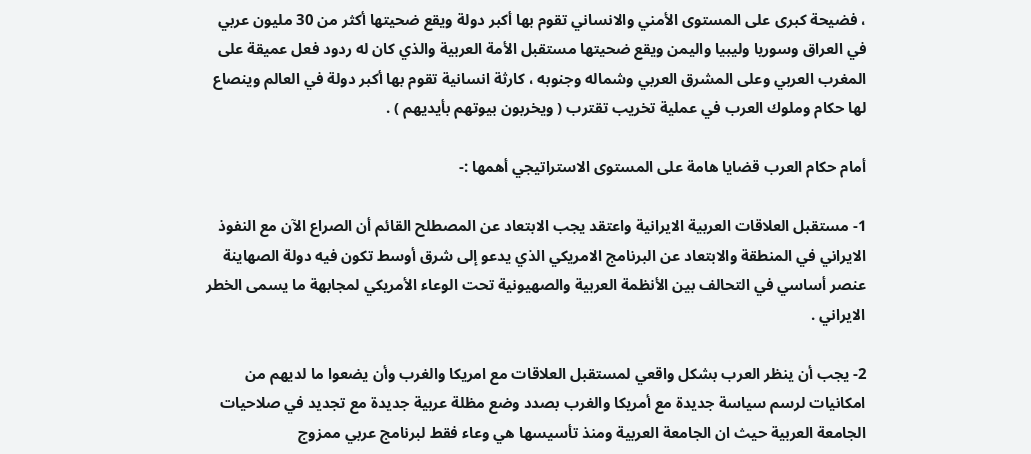، فضيحة كبرى على المستوى الأمني والانساني تقوم بها أكبر دولة ويقع ضحيتها أكثر من 30 مليون عربي في العراق وسوريا وليبيا واليمن ويقع ضحيتها مستقبل الأمة العربية والذي كان له ردود فعل عميقة على المغرب العربي وعلى المشرق العربي وشماله وجنوبه ، كارثة انسانية تقوم بها أكبر دولة في العالم وينصاع لها حكام وملوك العرب في عملية تخريب تقترب ( ويخربون بيوتهم بأيديهم ) .

أمام حكام العرب قضايا هامة على المستوى الاستراتيجي أهمها :-

1- مستقبل العلاقات العربية الايرانية واعتقد يجب الابتعاد عن المصطلح القائم أن الصراع الآن مع النفوذ الايراني في المنطقة والابتعاد عن البرنامج الامريكي الذي يدعو إلى شرق أوسط تكون فيه دولة الصهاينة عنصر أساسي في التحالف بين الأنظمة العربية والصهيونية تحت الوعاء الأمريكي لمجابهة ما يسمى الخطر الايراني .

2- يجب أن ينظر العرب بشكل واقعي لمستقبل العلاقات مع امريكا والغرب وأن يضعوا ما لديهم من امكانيات لرسم سياسة جديدة مع أمريكا والغرب بصدد وضع مظلة عربية جديدة مع تجديد في صلاحيات الجامعة العربية حيث ان الجامعة العربية ومنذ تأسيسها هي وعاء فقط لبرنامج عربي ممزوج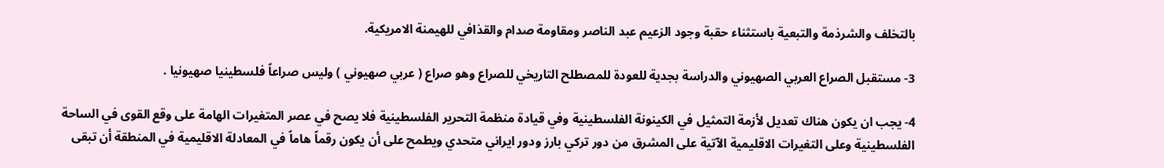بالتخلف والشرذمة والتبعية باستثناء حقبة وجود الزعيم عبد الناصر ومقاومة صدام والقذافي للهيمنة الامريكية.

3- مستقبل الصراع العربي الصهيوني والدراسة بجدية للعودة للمصطلح التاريخي للصراع وهو صراع ( عربي صهيوني ) وليس صراعاً فلسطينيا صهيونيا .

4- يجب ان يكون هناك تعديل لأزمة التمثيل في الكينونة الفلسطينية وفي قيادة منظمة التحرير الفلسطينية فلا يصح في عصر المتغيرات الهامة على وقع القوى في الساحة الفلسطينية وعلى التغيرات الاقليمية الآتية على المشرق من دور تركي بارز ودور ايراني متحدي ويطمح على أن يكون رقماً هاماً في المعادلة الاقليمية في المنطقة أن تبقى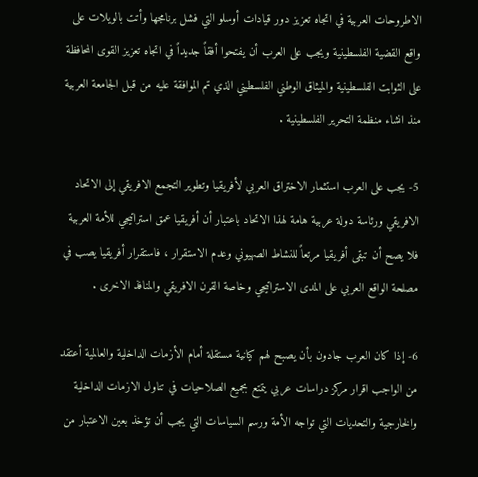الاطروحات العربية في اتجاه تعزيز دور قيادات أوسلو التي فشل برنامجها وأتت بالويلات على واقع القضية الفلسطينية ويجب على العرب أن يفتحوا أفقاً جديداً في اتجاه تعزيز القوى المحافظة على الثوابت الفلسطينية والميثاق الوطني الفلسطيني الذي تم الموافقة عليه من قبل الجامعة العربية منذ انشاء منظمة التحرير الفلسطينية .

5- يجب على العرب استثمار الاختراق العربي لأفريقيا وتطوير التجمع الافريقي إلى الاتحاد الافريقي ورئاسة دولة عربية هامة لهذا الاتحاد باعتبار أن أفريقيا عمق استراتيجي للأمة العربية فلا يصح أن تبقى أفريقيا مرتعاً للنشاط الصهيوني وعدم الاستقرار ، فاستقرار أفريقيا يصب في مصلحة الواقع العربي على المدى الاستراتيجي وخاصة القرن الافريقي والمنافذ الاخرى .

6- إذا كان العرب جادون بأن يصبح لهم كيانية مستقلة أمام الأزمات الداخلية والعالمية أعتقد من الواجب اقرار مركز دراسات عربي يتمتع بجميع الصلاحيات في تناول الازمات الداخلية والخارجية والتحديات التي تواجه الأمة ورسم السياسات التي يجب أن تؤخذ بعين الاعتبار من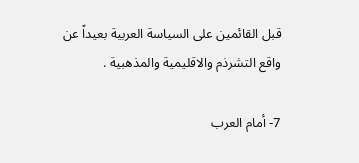قبل القائمين على السياسة العربية بعيداً عن واقع التشرذم والاقليمية والمذهبية .

7- أمام العرب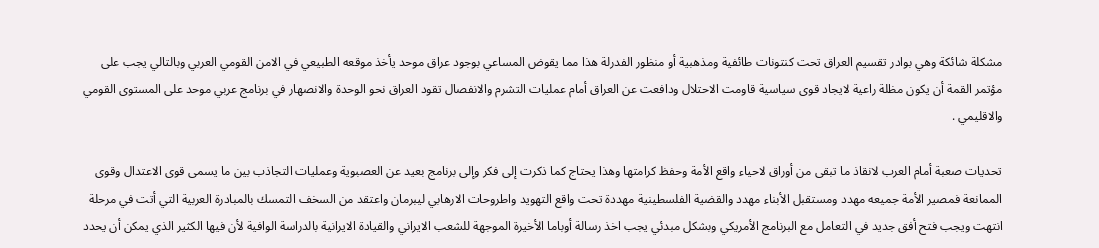مشكلة شائكة وهي بوادر تقسيم العراق تحت كنتونات طائفية ومذهبية أو منظور الفدرلة هذا مما يقوض المساعي بوجود عراق موحد يأخذ موقعه الطبيعي في الامن القومي العربي وبالتالي يجب على مؤتمر القمة أن يكون مظلة راعية لايجاد قوى سياسية قاومت الاحتلال ودافعت عن العراق أمام عمليات التشرم والانفصال تقود العراق نحو الوحدة والانصهار في برنامج عربي موحد على المستوى القومي والاقليمي .

تحديات صعبة أمام العرب لانقاذ ما تبقى من أوراق لاحياء واقع الأمة وحفظ كرامتها وهذا يحتاج كما ذكرت إلى فكر وإلى برنامج بعيد عن العصبوية وعمليات التجاذب بين ما يسمى قوى الاعتدال وقوى الممانعة فمصير الأمة جميعه مهدد ومستقبل الأبناء مهدد والقضية الفلسطينية مهددة تحت واقع التهويد واطروحات الارهابي ليبرمان واعتقد من السخف التمسك بالمبادرة العربية التي أتت في مرحلة انتهت ويجب فتح أفق جديد في التعامل مع البرنامج الأمريكي وبشكل مبدئي يجب اخذ رسالة أوباما الأخيرة الموجهة للشعب الايراني والقيادة الايرانية بالدراسة الوافية لأن فيها الكثير الذي يمكن أن يحدد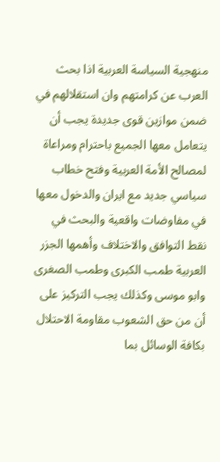منهجية السياسة العربية اذا بحث العرب عن كرامتهم وان استقلالهم في ضمن موازين قوى جديدة يجب أن يتعامل معها الجميع باحترام ومراعاة لمصالح الأمة العربية وفتح خطاب سياسي جديد مع ايران والدخول معها في مفاوضات واقعية والبحث في نقط التوافق والاختلاف وأهمها الجزر العربية طمب الكبرى وطمب الصغرى وابو موسى وكذلك يجب التركيز على أن من حق الشعوب مقاومة الاحتلال بكافة الوسائل بما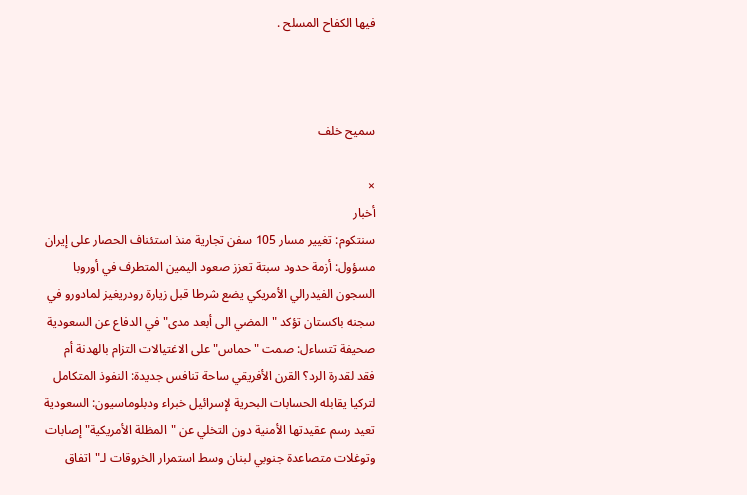فيها الكفاح المسلح .



سميح خلف

×
أخبار
سنتكوم: تغيير مسار 105 سفن تجارية منذ استئناف الحصار على إيران مسؤول: أزمة حدود سبتة تعزز صعود اليمين المتطرف في أوروبا السجون الفيدرالي الأمريكي يضع شرطا قبل زيارة رودريغيز لمادورو في سجنه باكستان تؤكد "المضي الى أبعد مدى" في الدفاع عن السعودية صحيفة تتساءل: صمت "حماس" على الاغتيالات التزام بالهدنة أم فقد لقدرة الرد؟ القرن الأفريقي ساحة تنافس جديدة: النفوذ المتكامل لتركيا يقابله الحسابات البحرية لإسرائيل خبراء ودبلوماسيون: السعودية تعيد رسم عقيدتها الأمنية دون التخلي عن "المظلة الأمريكية" إصابات وتوغلات متصاعدة جنوبي لبنان وسط استمرار الخروقات لـ"اتفاق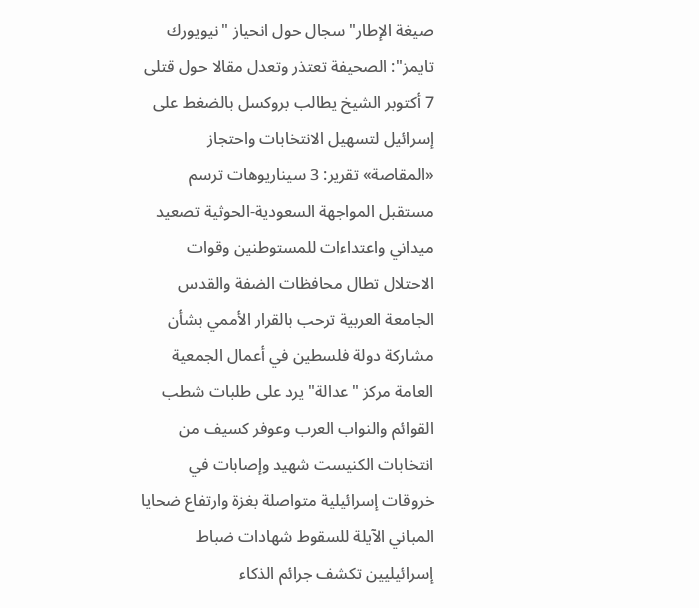صيغة الإطار" سجال حول انحياز "نيويورك تايمز": الصحيفة تعتذر وتعدل مقالا حول قتلى 7 أكتوبر الشيخ يطالب بروكسل بالضغط على إسرائيل لتسهيل الانتخابات واحتجاز «المقاصة» تقرير: 3 سيناريوهات ترسم مستقبل المواجهة السعودية-الحوثية تصعيد ميداني واعتداءات للمستوطنين وقوات الاحتلال تطال محافظات الضفة والقدس الجامعة العربية ترحب بالقرار الأممي بشأن مشاركة دولة فلسطين في أعمال الجمعية العامة مركز "عدالة" يرد على طلبات شطب القوائم والنواب العرب وعوفر كسيف من انتخابات الكنيست شهيد وإصابات في خروقات إسرائيلية متواصلة بغزة وارتفاع ضحايا المباني الآيلة للسقوط شهادات ضباط إسرائيليين تكشف جرائم الذكاء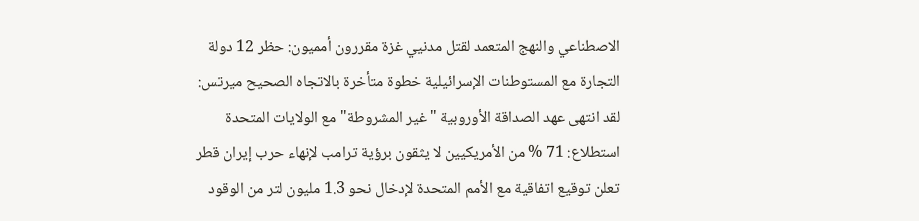الاصطناعي والنهج المتعمد لقتل مدنيي غزة مقررون أمميون: حظر 12 دولة التجارة مع المستوطنات الإسرائيلية خطوة متأخرة بالاتجاه الصحيح ميرتس: لقد انتهى عهد الصداقة الأوروبية "غير المشروطة" مع الولايات المتحدة استطلاع: 71 % من الأمريكيين لا يثقون برؤية ترامب لإنهاء حرب إيران قطر تعلن توقيع اتفاقية مع الأمم المتحدة لإدخال نحو 1.3 مليون لتر من الوقود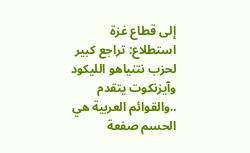إلى قطاع غزة استطلاع: تراجع كبير لحزب نتنياهو الليكود وآيزنكوت يتقدم ..والقوائم العربية هي الحسم صفعة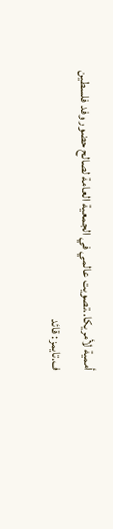أممية لأمريكا..تصويت عالمي في الجمعية العامة لصالح حضور وفد فلسطين ف.تايمز: قائد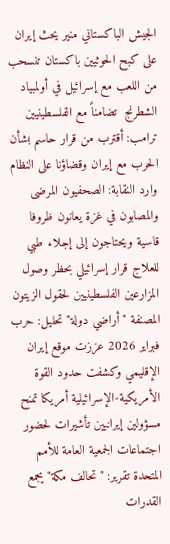الجيش الباكستاني منير يحث إيران على كبح الحوثيين باكستان تنسحب من اللعب مع إسرائيل في أولمبياد الشطرنج  تضامناً مع الفلسطينيين ترامب: أقترب من قرار حاسم بشأن الحرب مع إيران وقضاؤنا على النظام وارد النقابة: الصحفيون المرضى والمصابون في غزة يعانون ظروفا قاسية ويحتاجون إلى إجلاء طبي للعلاج قرار إسرائيلي بحظر وصول المزارعين الفلسطينيين لحقول الزيتون المصنفة "أراضي دولة" تحليل: حرب فبراير 2026 عززت موقع إيران الإقليمي وكشفت حدود القوة الأمريكية-الإسرائيلية أمريكا تمنح مسؤولين إيرانيين تأشيرات لحضور اجتماعات الجمعية العامة للأمم المتحدة تقرير: "تحالف مكة" يجمع القدرات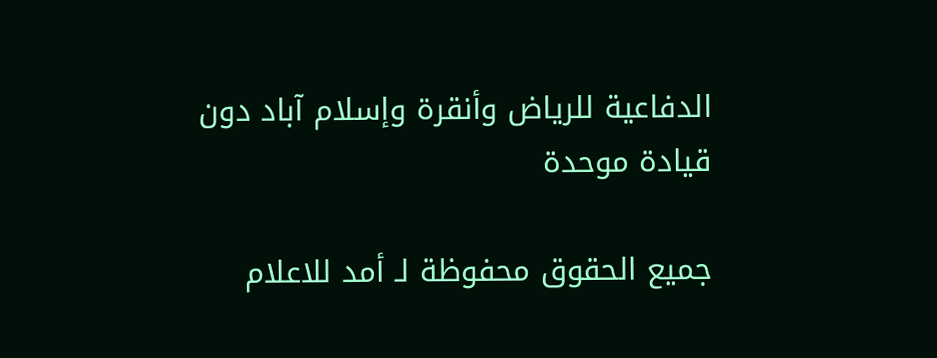الدفاعية للرياض وأنقرة وإسلام آباد دون قيادة موحدة

جميع الحقوق محفوظة لـ أمد للاعلام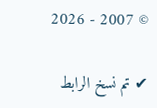© 2007 - 2026

✔ تم نسخ الرابط